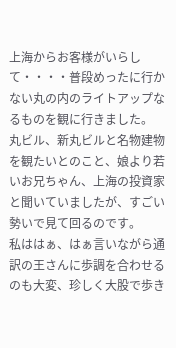上海からお客様がいらして・・・・普段めったに行かない丸の内のライトアップなるものを観に行きました。
丸ビル、新丸ビルと名物建物を観たいとのこと、娘より若いお兄ちゃん、上海の投資家と聞いていましたが、すごい勢いで見て回るのです。
私ははぁ、はぁ言いながら通訳の王さんに歩調を合わせるのも大変、珍しく大股で歩き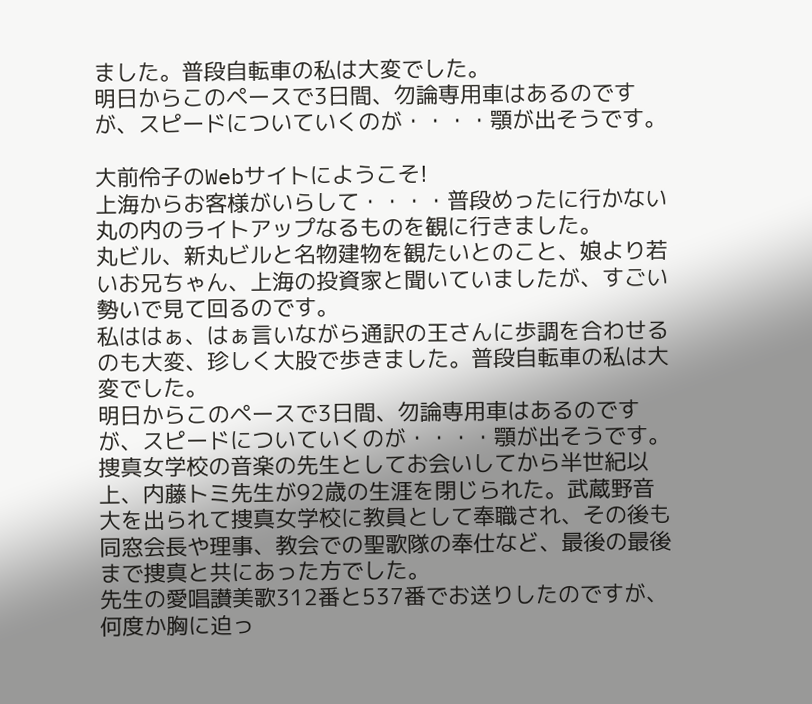ました。普段自転車の私は大変でした。
明日からこのペースで3日間、勿論専用車はあるのですが、スピードについていくのが・・・・顎が出そうです。

大前伶子のWebサイトにようこそ!
上海からお客様がいらして・・・・普段めったに行かない丸の内のライトアップなるものを観に行きました。
丸ビル、新丸ビルと名物建物を観たいとのこと、娘より若いお兄ちゃん、上海の投資家と聞いていましたが、すごい勢いで見て回るのです。
私ははぁ、はぁ言いながら通訳の王さんに歩調を合わせるのも大変、珍しく大股で歩きました。普段自転車の私は大変でした。
明日からこのペースで3日間、勿論専用車はあるのですが、スピードについていくのが・・・・顎が出そうです。
捜真女学校の音楽の先生としてお会いしてから半世紀以上、内藤トミ先生が92歳の生涯を閉じられた。武蔵野音大を出られて捜真女学校に教員として奉職され、その後も同窓会長や理事、教会での聖歌隊の奉仕など、最後の最後まで捜真と共にあった方でした。
先生の愛唱讃美歌312番と537番でお送りしたのですが、何度か胸に迫っ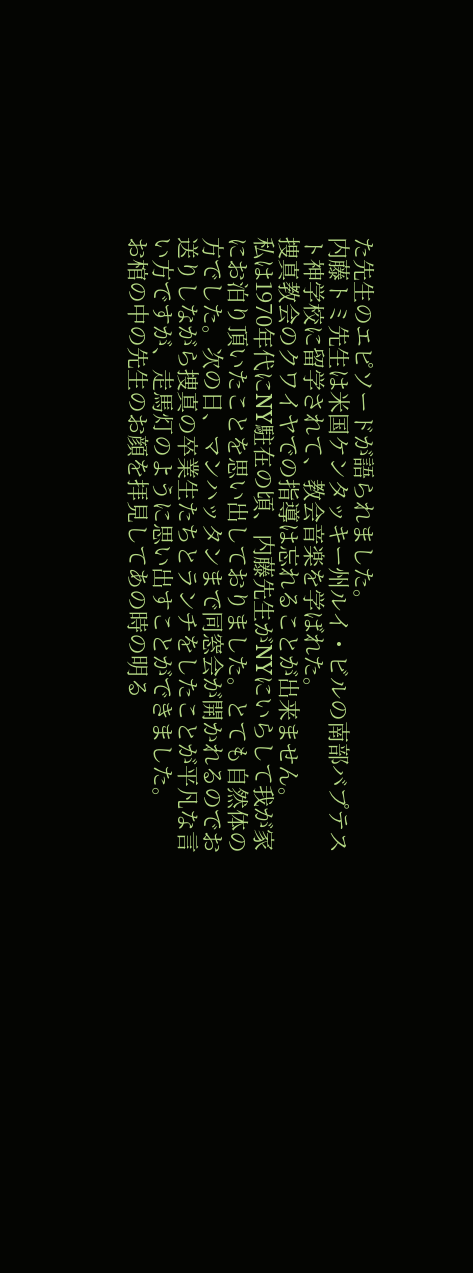た先生のエピソードが語られました。
内藤トミ先生は米国ケンタッキー州ルイ・ビルの南部バプテスト神学校に留学されて、教会音楽を学ばれた。
捜真教会のクワイヤでの指導は忘れることが出来ません。
私は1970年代にNY駐在の頃、内藤先生がNYにいらして我が家にお泊り頂いたことを思い出しておりました。とても自然体の方でした。次の日、マンハッタンまで同窓会が開かれるのでお送りしながら捜真の卒業生たちとランチをしたことが平凡な言い方ですが、走馬灯のように思い出すことができました。
お棺の中の先生のお顔を拝見してあの時の明る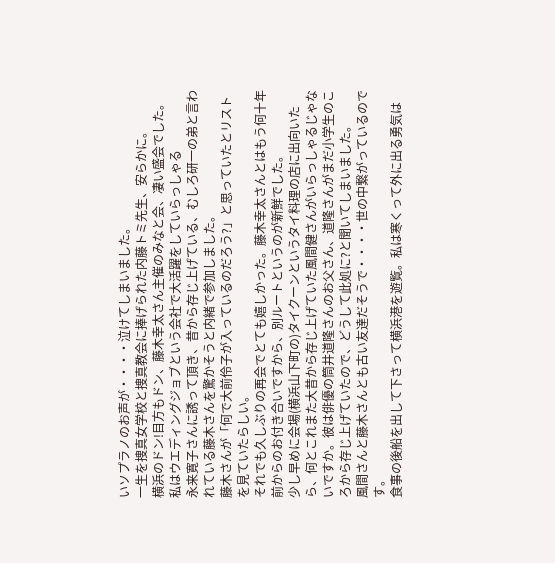いソプラノのお声が・・・・泣けてしまいました。
一生を捜真女学校と捜真教会に捧げられた内藤トミ先生、安らかに。
横浜のドン!目方もドン、藤木幸太さん主催のみなと会、凄い盛会でした。私はウエディングジョブという会社で大活躍をしていらっしゃる
永来寛子さんに誘って頂き、昔から存じ上げている、むしろ研一の弟と言われている藤木さんを驚かそうと内緒で参加しました。
藤木さんが「何で大前伶子が入っているのだろう?」と思っていたとリストを見ていたらしい。
それでも久しぶりの再会でとても嬉しかった。藤木幸太さんとはもう何十年前からのお付き合いですから、別ルートというのが新鮮でした。
少し早めに会場(横浜山下町の)タイクーンというタイ料理の店に出向いたら、何とこれまた大昔から存じ上げていた風間健さんがいらっしゃるじゃないですか。彼は俳優の筒井道隆さんのお父さん、道隆さんがまだ小学生のころから存じ上げていたので、どうして此処に?と聞いてしまいました。
風間さんと藤木さんとも古い友達だそうで・・・・世の中繋がっているのです。
食事の後船を出して下さって横浜港を遊覧。私は寒くって外に出る勇気は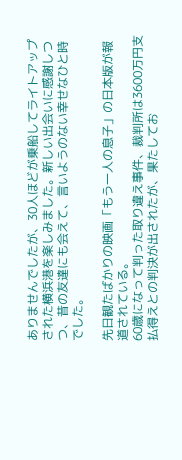ありませんでしたが、30人ほどが乗船してライトアップされた横浜港を楽しみました。新しい出会いに感謝しつつ、昔の友達にも会えて、言いようのない幸せなひと時でした。

先日観たばかりの映画「もう一人の息子」の日本版が報道されている。
60歳になって判った取り違え事件、裁判所は3600万円支払得えとの判決が出されたが、果たしてお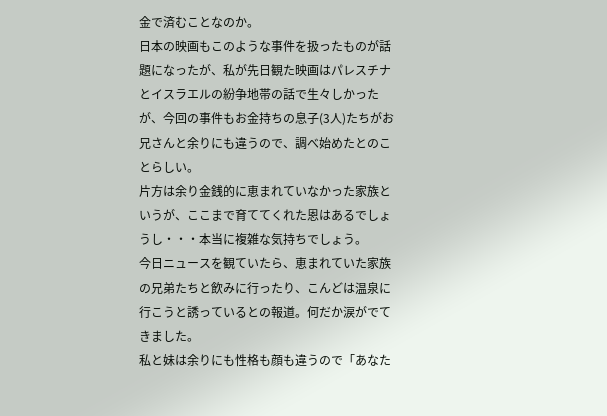金で済むことなのか。
日本の映画もこのような事件を扱ったものが話題になったが、私が先日観た映画はパレスチナとイスラエルの紛争地帯の話で生々しかったが、今回の事件もお金持ちの息子(3人)たちがお兄さんと余りにも違うので、調べ始めたとのことらしい。
片方は余り金銭的に恵まれていなかった家族というが、ここまで育ててくれた恩はあるでしょうし・・・本当に複雑な気持ちでしょう。
今日ニュースを観ていたら、恵まれていた家族の兄弟たちと飲みに行ったり、こんどは温泉に行こうと誘っているとの報道。何だか涙がでてきました。
私と妹は余りにも性格も顔も違うので「あなた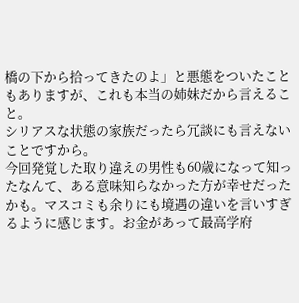橋の下から拾ってきたのよ」と悪態をついたこともありますが、これも本当の姉妹だから言えること。
シリアスな状態の家族だったら冗談にも言えないことですから。
今回発覚した取り違えの男性も60歳になって知ったなんて、ある意味知らなかった方が幸せだったかも。マスコミも余りにも境遇の違いを言いすぎるように感じます。お金があって最高学府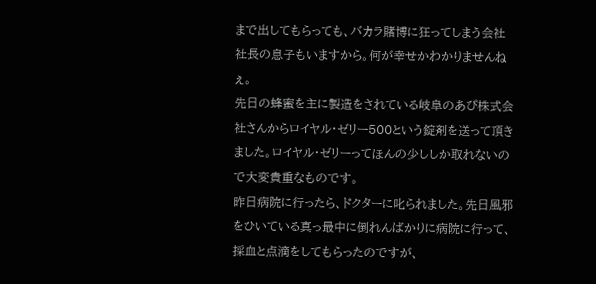まで出してもらっても、バカラ賭博に狂ってしまう会社社長の息子もいますから。何が幸せかわかりませんねぇ。
先日の蜂蜜を主に製造をされている岐阜のあぴ株式会社さんからロイヤル・ゼリー500という錠剤を送って頂きました。ロイヤル・ゼリーってほんの少ししか取れないので大変貴重なものです。
昨日病院に行ったら、ドクターに叱られました。先日風邪をひいている真っ最中に倒れんばかりに病院に行って、採血と点滴をしてもらったのですが、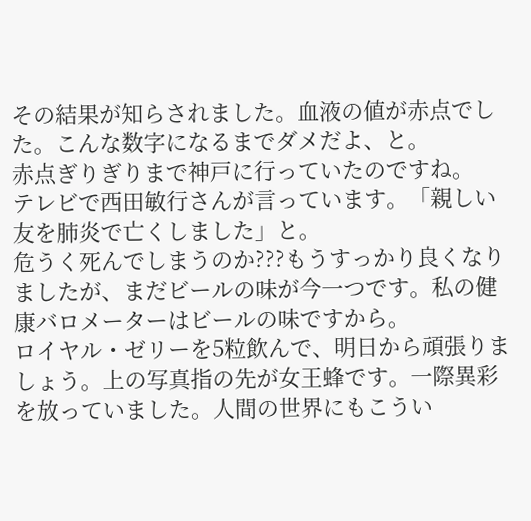その結果が知らされました。血液の値が赤点でした。こんな数字になるまでダメだよ、と。
赤点ぎりぎりまで神戸に行っていたのですね。
テレビで西田敏行さんが言っています。「親しい友を肺炎で亡くしました」と。
危うく死んでしまうのか???もうすっかり良くなりましたが、まだビールの味が今一つです。私の健康バロメーターはビールの味ですから。
ロイヤル・ゼリーを5粒飲んで、明日から頑張りましょう。上の写真指の先が女王蜂です。一際異彩を放っていました。人間の世界にもこうい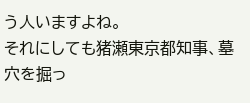う人いますよね。
それにしても猪瀬東京都知事、墓穴を掘っ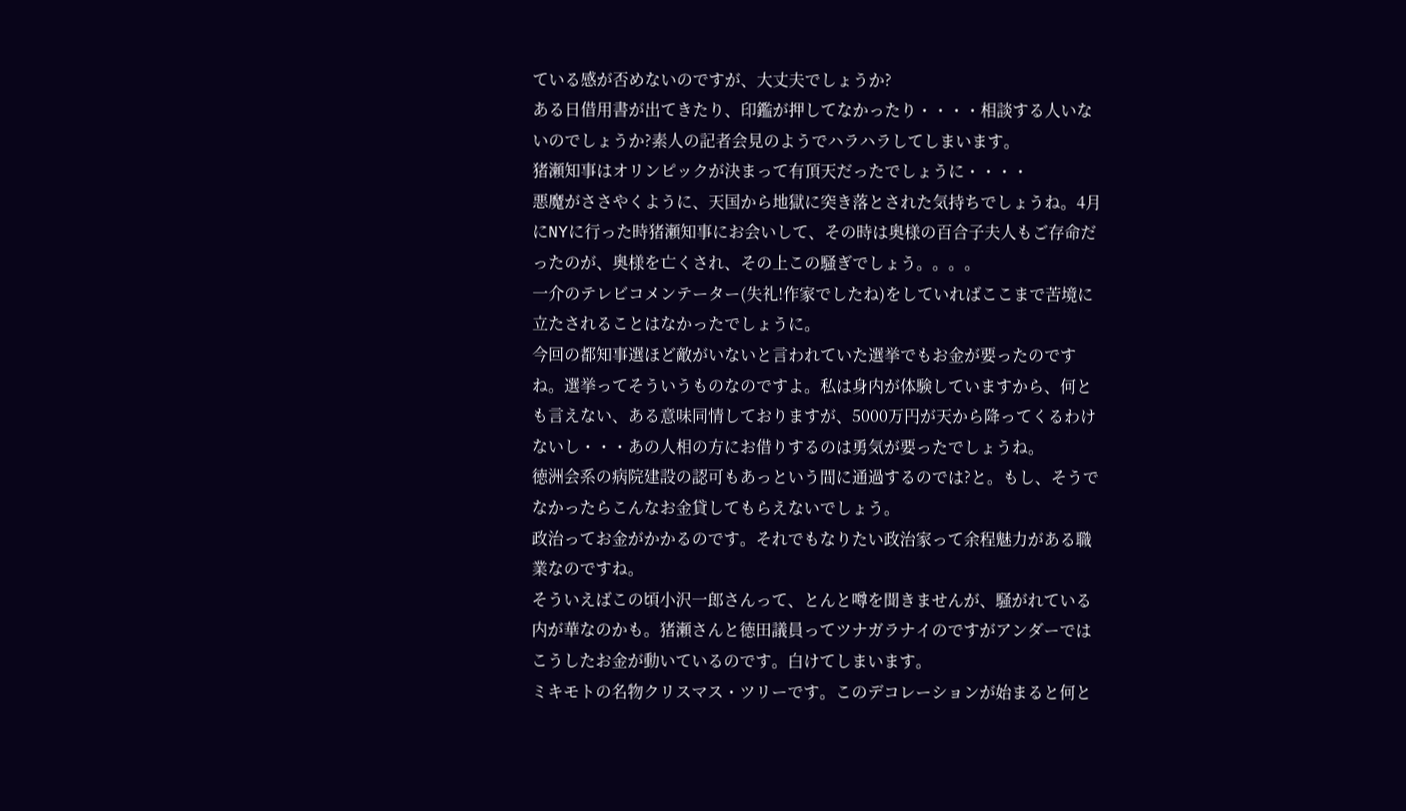ている感が否めないのですが、大丈夫でしょうか?
ある日借用書が出てきたり、印鑑が押してなかったり・・・・相談する人いないのでしょうか?素人の記者会見のようでハラハラしてしまいます。
猪瀬知事はオリンピックが決まって有頂天だったでしょうに・・・・
悪魔がささやくように、天国から地獄に突き落とされた気持ちでしょうね。4月にNYに行った時猪瀬知事にお会いして、その時は奥様の百合子夫人もご存命だったのが、奥様を亡くされ、その上この騒ぎでしょう。。。。
一介のテレビコメンテーター(失礼!作家でしたね)をしていればここまで苦境に立たされることはなかったでしょうに。
今回の都知事選ほど敵がいないと言われていた選挙でもお金が要ったのですね。選挙ってそういうものなのですよ。私は身内が体験していますから、何とも言えない、ある意味同情しておりますが、5000万円が天から降ってくるわけないし・・・あの人相の方にお借りするのは勇気が要ったでしょうね。
徳洲会系の病院建設の認可もあっという間に通過するのでは?と。もし、そうでなかったらこんなお金貸してもらえないでしょう。
政治ってお金がかかるのです。それでもなりたい政治家って余程魅力がある職業なのですね。
そういえばこの頃小沢一郎さんって、とんと噂を聞きませんが、騒がれている内が華なのかも。猪瀬さんと徳田議員ってツナガラナイのですがアンダーではこうしたお金が動いているのです。白けてしまいます。
ミキモトの名物クリスマス・ツリーです。このデコレーションが始まると何と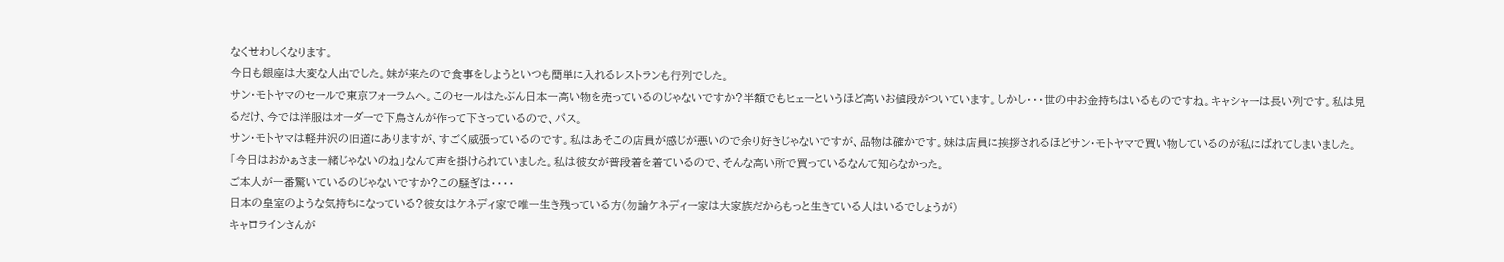なくせわしくなります。
今日も銀座は大変な人出でした。妹が来たので食事をしようといつも簡単に入れるレストランも行列でした。
サン・モトヤマのセールで東京フォーラムへ。このセールはたぶん日本一高い物を売っているのじゃないですか?半額でもヒェーというほど高いお値段がついています。しかし・・・世の中お金持ちはいるものですね。キャシャーは長い列です。私は見るだけ、今では洋服はオーダーで下鳥さんが作って下さっているので、パス。
サン・モトヤマは軽井沢の旧道にありますが、すごく威張っているのです。私はあそこの店員が感じが悪いので余り好きじゃないですが、品物は確かです。妹は店員に挨拶されるほどサン・モトヤマで買い物しているのが私にばれてしまいました。「今日はおかぁさま一緒じゃないのね」なんて声を掛けられていました。私は彼女が普段着を着ているので、そんな高い所で買っているなんて知らなかった。
ご本人が一番驚いているのじゃないですか?この騒ぎは・・・・
日本の皇室のような気持ちになっている?彼女はケネディ家で唯一生き残っている方(勿論ケネディー家は大家族だからもっと生きている人はいるでしょうが)
キャロラインさんが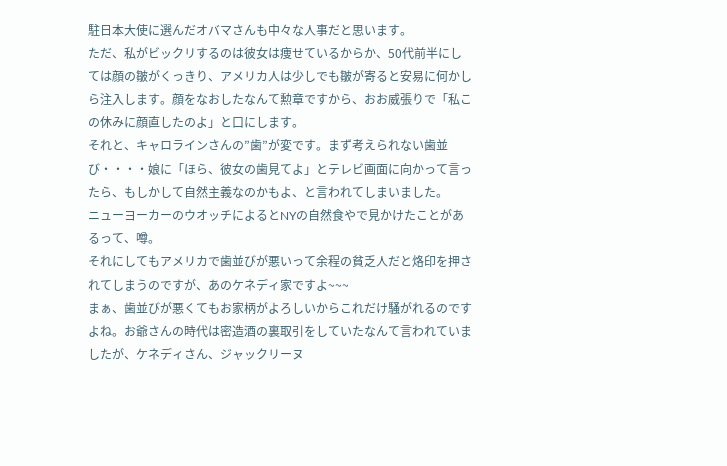駐日本大使に選んだオバマさんも中々な人事だと思います。
ただ、私がビックリするのは彼女は痩せているからか、50代前半にしては顔の皺がくっきり、アメリカ人は少しでも皺が寄ると安易に何かしら注入します。顔をなおしたなんて勲章ですから、おお威張りで「私この休みに顔直したのよ」と口にします。
それと、キャロラインさんの”歯”が変です。まず考えられない歯並び・・・・娘に「ほら、彼女の歯見てよ」とテレビ画面に向かって言ったら、もしかして自然主義なのかもよ、と言われてしまいました。
ニューヨーカーのウオッチによるとNYの自然食やで見かけたことがあるって、噂。
それにしてもアメリカで歯並びが悪いって余程の貧乏人だと烙印を押されてしまうのですが、あのケネディ家ですよ~~~
まぁ、歯並びが悪くてもお家柄がよろしいからこれだけ騒がれるのですよね。お爺さんの時代は密造酒の裏取引をしていたなんて言われていましたが、ケネディさん、ジャックリーヌ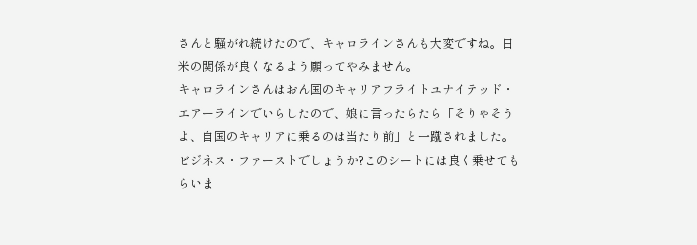さんと騒がれ続けたので、キャロラインさんも大変ですね。日米の関係が良くなるよう願ってやみません。
キャロラインさんはおん国のキャリアフライトユナイテッド・エアーラインでいらしたので、娘に言ったらたら「そりゃそうよ、自国のキャリアに乗るのは当たり前」と一蹴されました。ビジネス・ファーストでしょうか?このシートには良く乗せてもらいま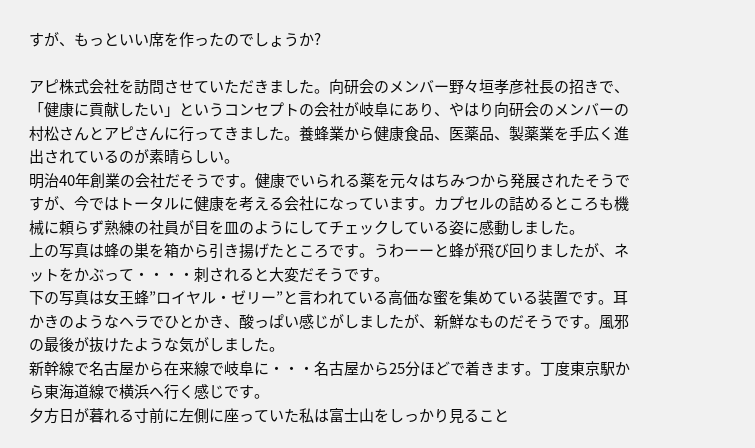すが、もっといい席を作ったのでしょうか?

アピ株式会社を訪問させていただきました。向研会のメンバー野々垣孝彦社長の招きで、「健康に貢献したい」というコンセプトの会社が岐阜にあり、やはり向研会のメンバーの村松さんとアピさんに行ってきました。養蜂業から健康食品、医薬品、製薬業を手広く進出されているのが素晴らしい。
明治40年創業の会社だそうです。健康でいられる薬を元々はちみつから発展されたそうですが、今ではトータルに健康を考える会社になっています。カプセルの詰めるところも機械に頼らず熟練の社員が目を皿のようにしてチェックしている姿に感動しました。
上の写真は蜂の巣を箱から引き揚げたところです。うわーーと蜂が飛び回りましたが、ネットをかぶって・・・・刺されると大変だそうです。
下の写真は女王蜂”ロイヤル・ゼリー”と言われている高価な蜜を集めている装置です。耳かきのようなヘラでひとかき、酸っぱい感じがしましたが、新鮮なものだそうです。風邪の最後が抜けたような気がしました。
新幹線で名古屋から在来線で岐阜に・・・名古屋から25分ほどで着きます。丁度東京駅から東海道線で横浜へ行く感じです。
夕方日が暮れる寸前に左側に座っていた私は富士山をしっかり見ること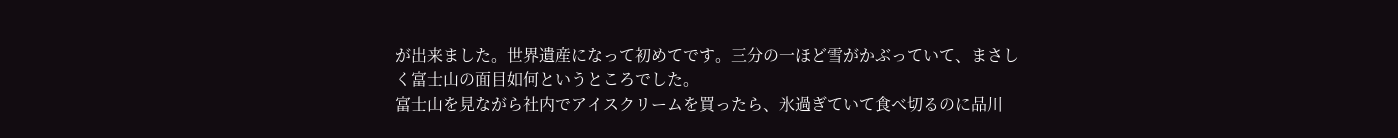が出来ました。世界遺産になって初めてです。三分の一ほど雪がかぶっていて、まさしく富士山の面目如何というところでした。
富士山を見ながら社内でアイスクリームを買ったら、氷過ぎていて食べ切るのに品川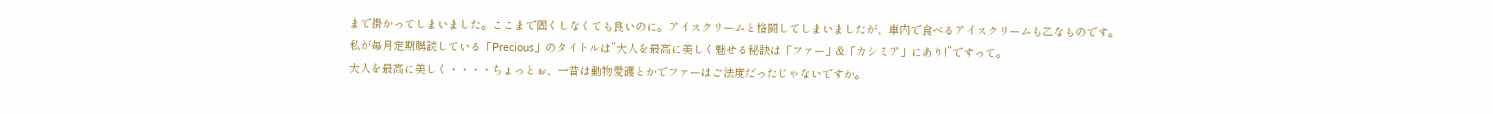まで掛かってしまいました。ここまで固くしなくても良いのに。アイスクリームと格闘してしまいましたが、車内で食べるアイスクリームも乙なものです。
私が毎月定期購読している「Precious」のタイトルは”大人を最高に美しく魅せる秘訣は「ファー」&「カシミア」にあり!”ですって。
大人を最高に美しく・・・・ちょっとぉ、一昔は動物愛護とかでファーはご法度だったじゃないですか。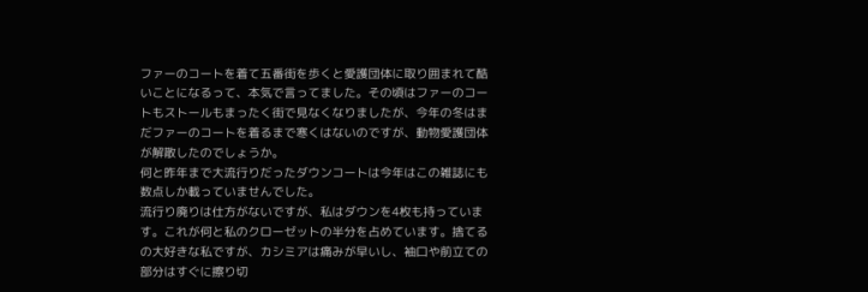ファーのコートを着て五番街を歩くと愛護団体に取り囲まれて酷いことになるって、本気で言ってました。その頃はファーのコートもストールもまったく街で見なくなりましたが、今年の冬はまだファーのコートを着るまで寒くはないのですが、動物愛護団体が解散したのでしょうか。
何と昨年まで大流行りだったダウンコートは今年はこの雑誌にも数点しか載っていませんでした。
流行り廃りは仕方がないですが、私はダウンを4枚も持っています。これが何と私のクローゼットの半分を占めています。捨てるの大好きな私ですが、カシミアは痛みが早いし、袖口や前立ての部分はすぐに擦り切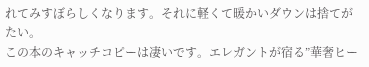れてみすぼらしくなります。それに軽くて暖かいダウンは捨てがたい。
この本のキャッチコピーは凄いです。エレガントが宿る”華奢ヒー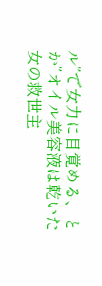ル”で女力に目覚める、とか”オイル美容液は乾いた女の救世主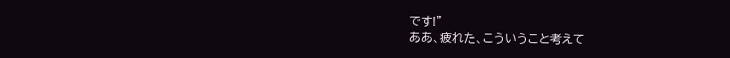です!”
ああ、疲れた、こういうこと考えて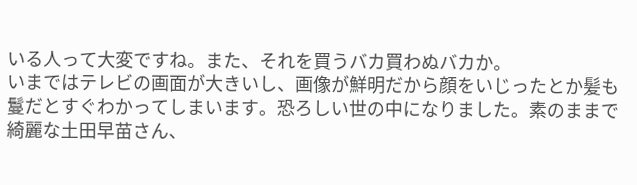いる人って大変ですね。また、それを買うバカ買わぬバカか。
いまではテレビの画面が大きいし、画像が鮮明だから顔をいじったとか髪も鬘だとすぐわかってしまいます。恐ろしい世の中になりました。素のままで綺麗な土田早苗さん、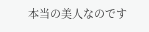本当の美人なのです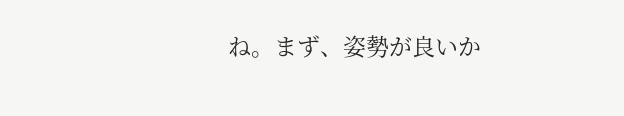ね。まず、姿勢が良いか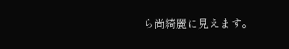ら尚綺麗に見えます。